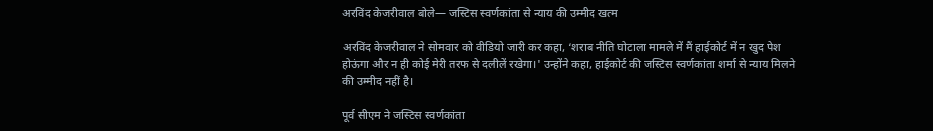अरविंद केजरीवाल बोले— जस्टिस स्वर्णकांता से न्याय की उम्मीद खत्म

अरविंद केजरीवाल ने सोमवार को वीडियो जारी कर कहा, ‘शराब नीति घोटाला मामले में मैं हाईकोर्ट में न खुद पेश होऊंगा और न ही कोई मेरी तरफ से दलीलें रखेगा।' उन्होंने कहा, हाईकोर्ट की जस्टिस स्वर्णकांता शर्मा से न्याय मिलने की उम्मीद नहीं है।

पूर्व सीएम ने जस्टिस स्वर्णकांता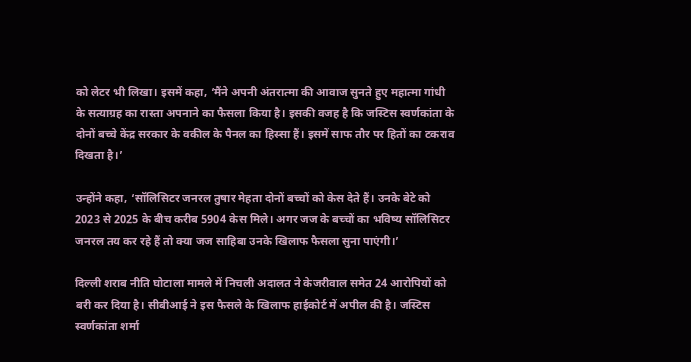को लेटर भी लिखा। इसमें कहा, ‘मैंने अपनी अंतरात्मा की आवाज सुनते हुए महात्मा गांधी के सत्याग्रह का रास्ता अपनाने का फैसला किया है। इसकी वजह है कि जस्टिस स्वर्णकांता के दोनों बच्चे केंद्र सरकार के वकील के पैनल का हिस्सा हैं। इसमें साफ तौर पर हितों का टकराव दिखता है।’

उन्होंने कहा, ‘सॉलिसिटर जनरल तुषार मेहता दोनों बच्चों को केस देते हैं। उनके बेटे को 2023 से 2025 के बीच करीब 5904 केस मिले। अगर जज के बच्चों का भविष्य सॉलिसिटर जनरल तय कर रहे हैं तो क्या जज साहिबा उनके खिलाफ फैसला सुना पाएंगी।’

दिल्ली शराब नीति घोटाला मामले में निचली अदालत ने केजरीवाल समेत 24 आरोपियों को बरी कर दिया है। सीबीआई ने इस फैसले के खिलाफ हाईकोर्ट में अपील की है। जस्टिस स्वर्णकांता शर्मा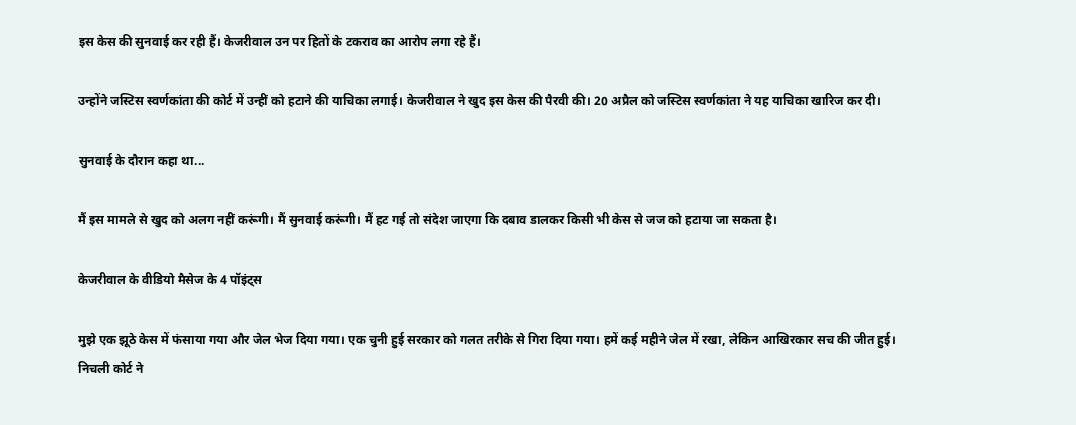इस केस की सुनवाई कर रही हैं। केजरीवाल उन पर हितों के टकराव का आरोप लगा रहे हैं।

उन्होंने जस्टिस स्वर्णकांता की कोर्ट में उन्हीं को हटाने की याचिका लगाई। केजरीवाल ने खुद इस केस की पैरवी की। 20 अप्रैल को जस्टिस स्वर्णकांता ने यह याचिका खारिज कर दी।

सुनवाई के दौरान कहा था...

मैं इस मामले से खुद को अलग नहीं करूंगी। मैं सुनवाई करूंगी। मैं हट गई तो संदेश जाएगा कि दबाव डालकर किसी भी केस से जज को हटाया जा सकता है।

केजरीवाल के वीडियो मैसेज के 4 पॉइंट्स

मुझे एक झूठे केस में फंसाया गया और जेल भेज दिया गया। एक चुनी हुई सरकार को गलत तरीके से गिरा दिया गया। हमें कई महीने जेल में रखा, लेकिन आखिरकार सच की जीत हुई। निचली कोर्ट ने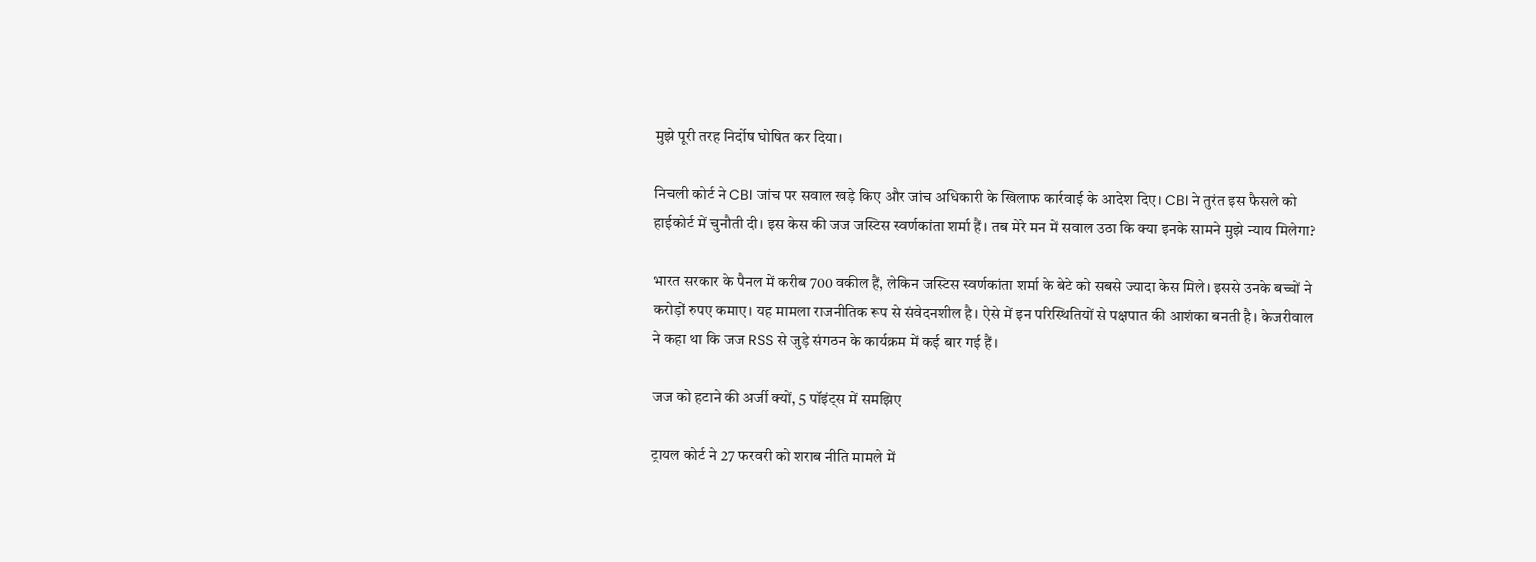मुझे पूरी तरह निर्दोष घोषित कर दिया।

निचली कोर्ट ने CBI जांच पर सवाल खड़े किए और जांच अधिकारी के खिलाफ कार्रवाई के आदेश दिए। CBI ने तुरंत इस फैसले को हाईकोर्ट में चुनौती दी। इस केस की जज जस्टिस स्वर्णकांता शर्मा हैं। तब मेरे मन में सवाल उठा कि क्या इनके सामने मुझे न्याय मिलेगा?

भारत सरकार के पैनल में करीब 700 वकील हैं, लेकिन जस्टिस स्वर्णकांता शर्मा के बेटे को सबसे ज्यादा केस मिले। इससे उनके बच्चों ने करोड़ों रुपए कमाए। यह मामला राजनीतिक रूप से संवेदनशील है। ऐसे में इन परिस्थितियों से पक्षपात की आशंका बनती है। केजरीवाल ने कहा था कि जज RSS से जुड़े संगठन के कार्यक्रम में कई बार गई हैं।

जज को हटाने की अर्जी क्यों, 5 पॉइंट्स में समझिए

ट्रायल कोर्ट ने 27 फरवरी को शराब नीति मामले में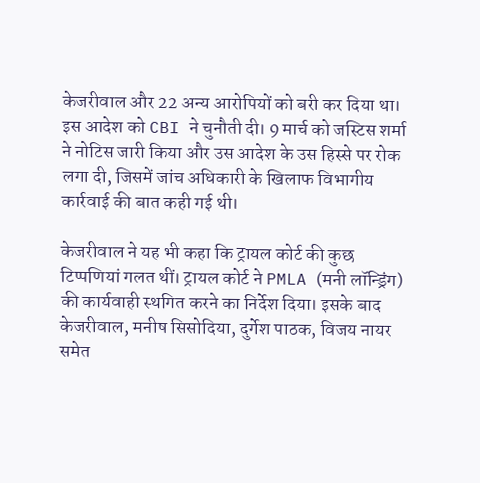केजरीवाल और 22 अन्य आरोपियों को बरी कर दिया था। इस आदेश को CBI ने चुनौती दी। 9 मार्च को जस्टिस शर्मा ने नोटिस जारी किया और उस आदेश के उस हिस्से पर रोक लगा दी, जिसमें जांच अधिकारी के खिलाफ विभागीय कार्रवाई की बात कही गई थी।

केजरीवाल ने यह भी कहा कि ट्रायल कोर्ट की कुछ टिप्पणियां गलत थीं। ट्रायल कोर्ट ने PMLA (मनी लॉन्ड्रिंग) की कार्यवाही स्थगित करने का निर्देश दिया। इसके बाद केजरीवाल, मनीष सिसोदिया, दुर्गेश पाठक, विजय नायर समेत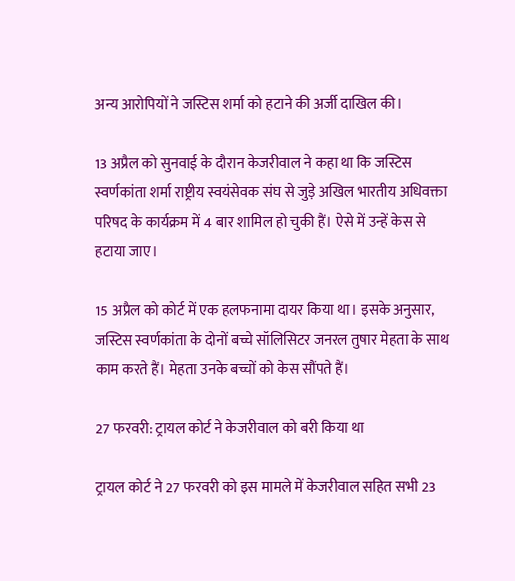अन्य आरोपियों ने जस्टिस शर्मा को हटाने की अर्जी दाखिल की।

13 अप्रैल को सुनवाई के दौरान केजरीवाल ने कहा था कि जस्टिस स्वर्णकांता शर्मा राष्ट्रीय स्वयंसेवक संघ से जुड़े अखिल भारतीय अधिवक्ता परिषद के कार्यक्रम में 4 बार शामिल हो चुकी हैं। ऐसे में उन्हें केस से हटाया जाए।

15 अप्रैल को कोर्ट में एक हलफनामा दायर किया था। इसके अनुसार, जस्टिस स्वर्णकांता के दोनों बच्चे सॉलिसिटर जनरल तुषार मेहता के साथ काम करते हैं। मेहता उनके बच्चों को केस सौंपते हैं।

27 फरवरी: ट्रायल कोर्ट ने केजरीवाल को बरी किया था

ट्रायल कोर्ट ने 27 फरवरी को इस मामले में केजरीवाल सहित सभी 23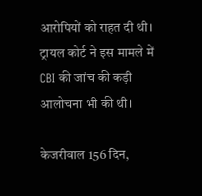आरोपियों को राहत दी थी। ट्रायल कोर्ट ने इस मामले में CBI की जांच की कड़ी आलोचना भी की थी।

केजरीवाल 156 दिन,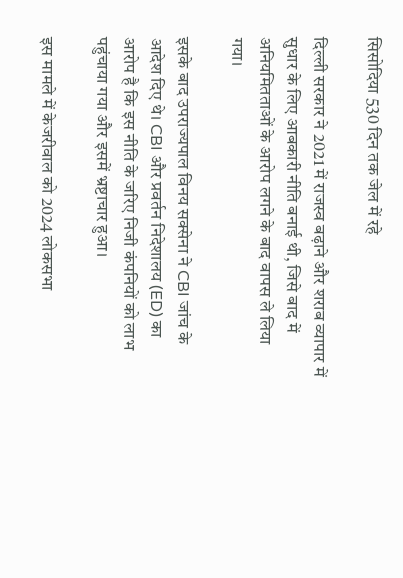सिसोदिया 530 दिन तक जेल में रहे

दिल्ली सरकार ने 2021 में राजस्व बढ़ाने और शराब व्यापार में सुधार के लिए आबकारी नीति बनाई थी, जिसे बाद में अनियमितताओं के आरोप लगने के बाद वापस ले लिया गया।

इसके बाद उपराज्यपाल विनय सक्सेना ने CBI जांच के आदेश दिए थे। CBI और प्रवर्तन निदेशालय (ED) का आरोप है कि इस नीति के जरिए निजी कंपनियों को लाभ पहुंचाया गया और इसमें भ्रष्टाचार हुआ।

इस मामले में केजरीवाल को 2024 लोकसभा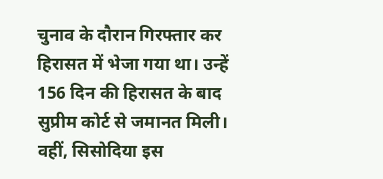चुनाव के दौरान गिरफ्तार कर हिरासत में भेजा गया था। उन्हें 156 दिन की हिरासत के बाद सुप्रीम कोर्ट से जमानत मिली। वहीं, सिसोदिया इस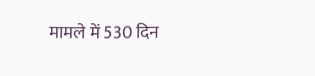मामले में 530 दिन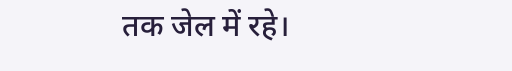तक जेल में रहे।